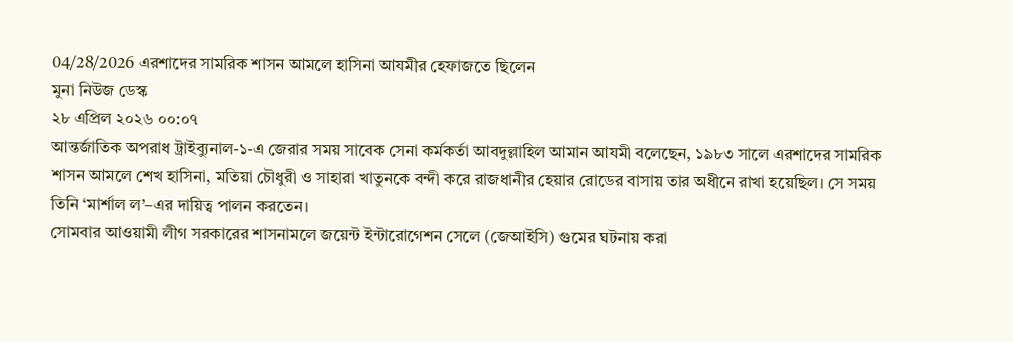04/28/2026 এরশাদের সামরিক শাসন আমলে হাসিনা আযমীর হেফাজতে ছিলেন
মুনা নিউজ ডেস্ক
২৮ এপ্রিল ২০২৬ ০০:০৭
আন্তর্জাতিক অপরাধ ট্রাইব্যুনাল-১-এ জেরার সময় সাবেক সেনা কর্মকর্তা আবদুল্লাহিল আমান আযমী বলেছেন, ১৯৮৩ সালে এরশাদের সামরিক শাসন আমলে শেখ হাসিনা, মতিয়া চৌধুরী ও সাহারা খাতুনকে বন্দী করে রাজধানীর হেয়ার রোডের বাসায় তার অধীনে রাখা হয়েছিল। সে সময় তিনি ‘মার্শাল ল’–এর দায়িত্ব পালন করতেন।
সোমবার আওয়ামী লীগ সরকারের শাসনামলে জয়েন্ট ইন্টারোগেশন সেলে (জেআইসি) গুমের ঘটনায় করা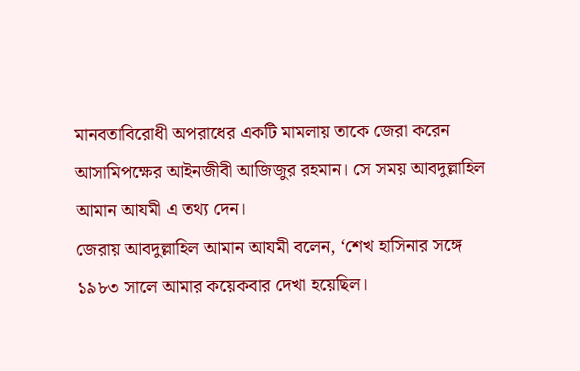মানবতাবিরোধী অপরাধের একটি মামলায় তাকে জেরা করেন আসামিপক্ষের আইনজীবী আজিজুর রহমান। সে সময় আবদুল্লাহিল আমান আযমী এ তথ্য দেন।
জেরায় আবদুল্লাহিল আমান আযমী বলেন, ‘শেখ হাসিনার সঙ্গে ১৯৮৩ সালে আমার কয়েকবার দেখা হয়েছিল।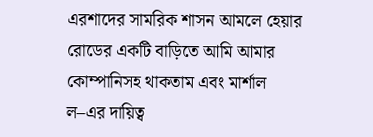এরশাদের সামরিক শাসন আমলে হেয়ার রোডের একটি বাড়িতে আমি আমার কোম্পানিসহ থাকতাম এবং মার্শাল ল–এর দায়িত্ব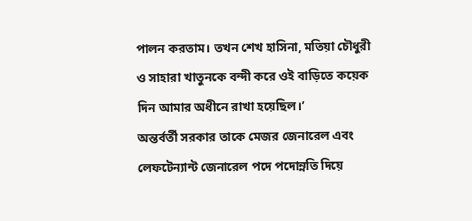পালন করতাম। তখন শেখ হাসিনা, মতিয়া চৌধুরী ও সাহারা খাতুনকে বন্দী করে ওই বাড়িতে কয়েক দিন আমার অধীনে রাখা হয়েছিল।’
অন্তর্বর্তী সরকার তাকে মেজর জেনারেল এবং লেফটেন্যান্ট জেনারেল পদে পদোন্নতি দিয়ে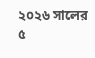২০২৬ সালের ৫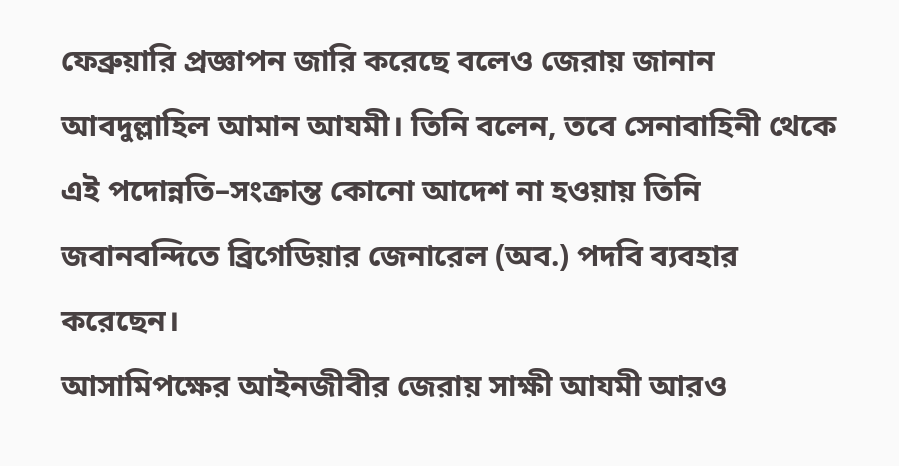ফেব্রুয়ারি প্রজ্ঞাপন জারি করেছে বলেও জেরায় জানান আবদুল্লাহিল আমান আযমী। তিনি বলেন, তবে সেনাবাহিনী থেকে এই পদোন্নতি–সংক্রান্ত কোনো আদেশ না হওয়ায় তিনি জবানবন্দিতে ব্রিগেডিয়ার জেনারেল (অব.) পদবি ব্যবহার করেছেন।
আসামিপক্ষের আইনজীবীর জেরায় সাক্ষী আযমী আরও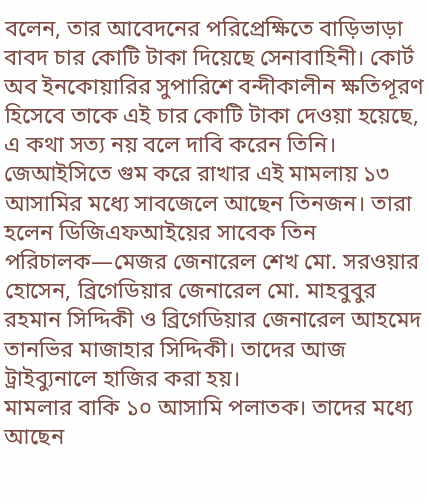বলেন, তার আবেদনের পরিপ্রেক্ষিতে বাড়িভাড়া বাবদ চার কোটি টাকা দিয়েছে সেনাবাহিনী। কোর্ট অব ইনকোয়ারির সুপারিশে বন্দীকালীন ক্ষতিপূরণ হিসেবে তাকে এই চার কোটি টাকা দেওয়া হয়েছে, এ কথা সত্য নয় বলে দাবি করেন তিনি।
জেআইসিতে গুম করে রাখার এই মামলায় ১৩ আসামির মধ্যে সাবজেলে আছেন তিনজন। তারা হলেন ডিজিএফআইয়ের সাবেক তিন পরিচালক—মেজর জেনারেল শেখ মো. সরওয়ার হোসেন, ব্রিগেডিয়ার জেনারেল মো. মাহবুবুর রহমান সিদ্দিকী ও ব্রিগেডিয়ার জেনারেল আহমেদ তানভির মাজাহার সিদ্দিকী। তাদের আজ ট্রাইব্যুনালে হাজির করা হয়।
মামলার বাকি ১০ আসামি পলাতক। তাদের মধ্যে আছেন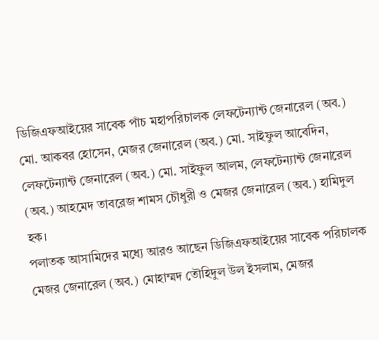ডিজিএফআইয়ের সাবেক পাঁচ মহাপরিচালক লেফটেন্যান্ট জেনারেল (অব.) মো. আকবর হোসেন, মেজর জেনারেল (অব.) মো. সাইফুল আবেদিন, লেফটেন্যান্ট জেনারেল (অব.) মো. সাইফুল আলম, লেফটেন্যান্ট জেনারেল (অব.) আহমেদ তাবরেজ শামস চৌধুরী ও মেজর জেনারেল (অব.) হামিদুল হক।
পলাতক আসামিদের মধ্যে আরও আছেন ডিজিএফআইয়ের সাবেক পরিচালক মেজর জেনারেল (অব.) মোহাম্মদ তৌহিদুল উল ইসলাম, মেজর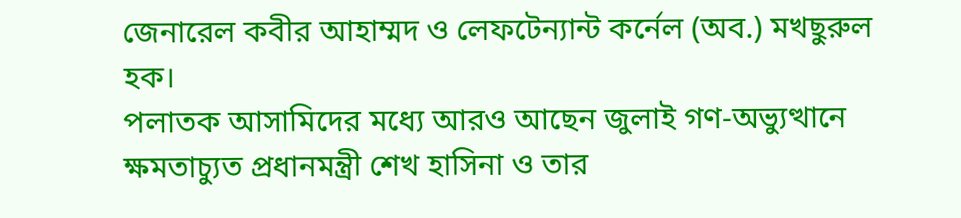জেনারেল কবীর আহাম্মদ ও লেফটেন্যান্ট কর্নেল (অব.) মখছুরুল হক।
পলাতক আসামিদের মধ্যে আরও আছেন জুলাই গণ-অভ্যুত্থানে ক্ষমতাচ্যুত প্রধানমন্ত্রী শেখ হাসিনা ও তার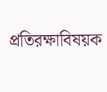প্রতিরক্ষাবিষয়ক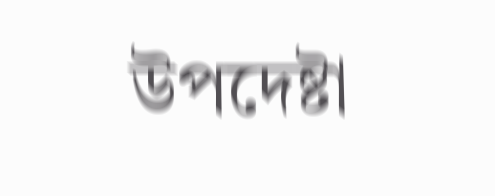উপদেষ্টা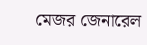মেজর জেনারেল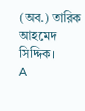(অব.) তারিক আহমেদ সিদ্দিক।
A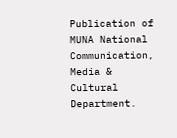Publication of MUNA National Communication, Media & Cultural Department.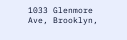1033 Glenmore Ave, Brooklyn,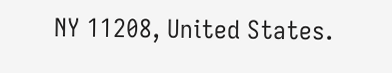NY 11208, United States.